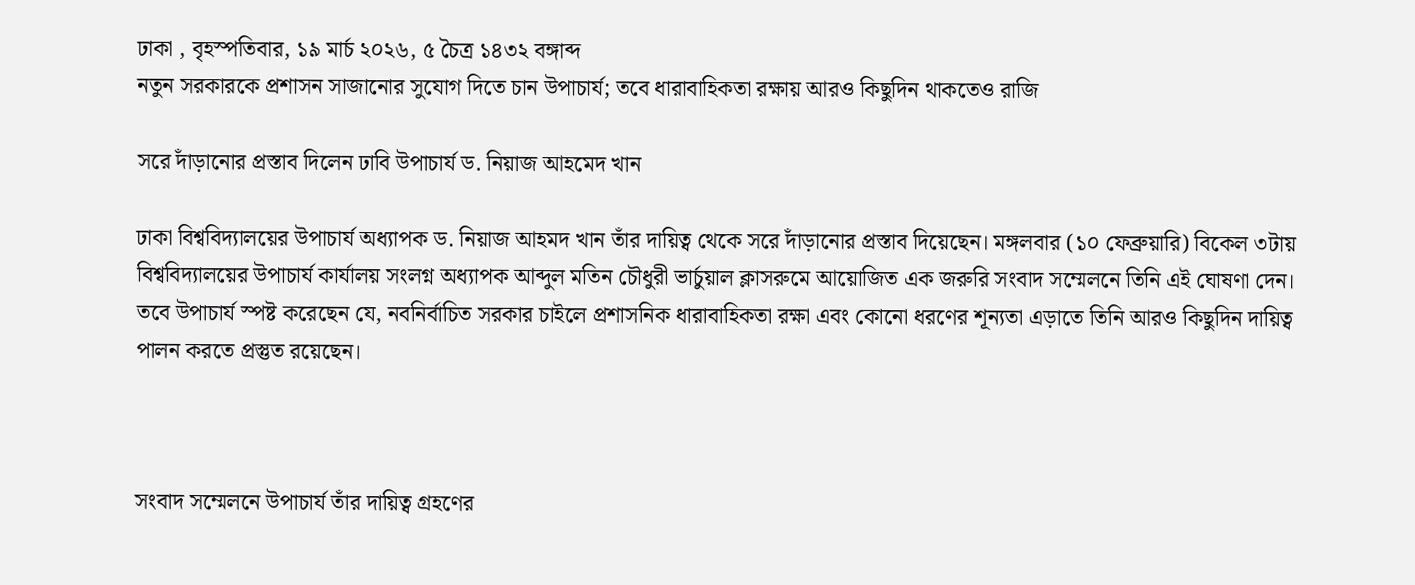ঢাকা , বৃহস্পতিবার, ১৯ মার্চ ২০২৬, ৫ চৈত্র ১৪৩২ বঙ্গাব্দ
নতুন সরকারকে প্রশাসন সাজানোর সুযোগ দিতে চান উপাচার্য; তবে ধারাবাহিকতা রক্ষায় আরও কিছুদিন থাকতেও রাজি

সরে দাঁড়ানোর প্রস্তাব দিলেন ঢাবি উপাচার্য ড. নিয়াজ আহমেদ খান

ঢাকা বিশ্ববিদ্যালয়ের উপাচার্য অধ্যাপক ড. নিয়াজ আহমদ খান তাঁর দায়িত্ব থেকে সরে দাঁড়ানোর প্রস্তাব দিয়েছেন। মঙ্গলবার (১০ ফেব্রুয়ারি) বিকেল ৩টায় বিশ্ববিদ্যালয়ের উপাচার্য কার্যালয় সংলগ্ন অধ্যাপক আব্দুল মতিন চৌধুরী ভার্চুয়াল ক্লাসরুমে আয়োজিত এক জরুরি সংবাদ সম্মেলনে তিনি এই ঘোষণা দেন। তবে উপাচার্য স্পষ্ট করেছেন যে, নবনির্বাচিত সরকার চাইলে প্রশাসনিক ধারাবাহিকতা রক্ষা এবং কোনো ধরণের শূন্যতা এড়াতে তিনি আরও কিছুদিন দায়িত্ব পালন করতে প্রস্তুত রয়েছেন।



সংবাদ সম্মেলনে উপাচার্য তাঁর দায়িত্ব গ্রহণের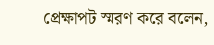প্রেক্ষাপট স্মরণ করে বলেন,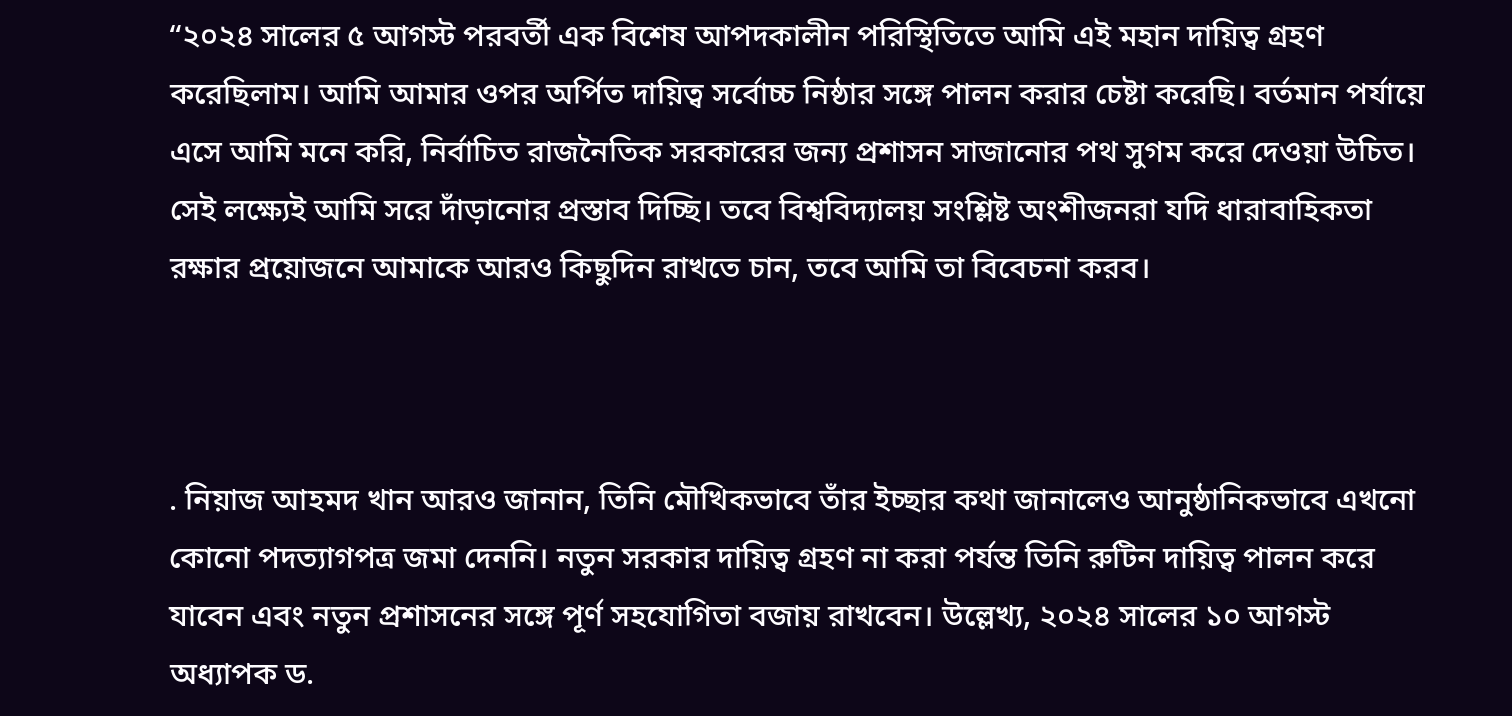“২০২৪ সালের ৫ আগস্ট পরবর্তী এক বিশেষ আপদকালীন পরিস্থিতিতে আমি এই মহান দায়িত্ব গ্রহণ করেছিলাম। আমি আমার ওপর অর্পিত দায়িত্ব সর্বোচ্চ নিষ্ঠার সঙ্গে পালন করার চেষ্টা করেছি। বর্তমান পর্যায়ে এসে আমি মনে করি, নির্বাচিত রাজনৈতিক সরকারের জন্য প্রশাসন সাজানোর পথ সুগম করে দেওয়া উচিত। সেই লক্ষ্যেই আমি সরে দাঁড়ানোর প্রস্তাব দিচ্ছি। তবে বিশ্ববিদ্যালয় সংশ্লিষ্ট অংশীজনরা যদি ধারাবাহিকতা রক্ষার প্রয়োজনে আমাকে আরও কিছুদিন রাখতে চান, তবে আমি তা বিবেচনা করব।



. নিয়াজ আহমদ খান আরও জানান, তিনি মৌখিকভাবে তাঁর ইচ্ছার কথা জানালেও আনুষ্ঠানিকভাবে এখনো কোনো পদত্যাগপত্র জমা দেননি। নতুন সরকার দায়িত্ব গ্রহণ না করা পর্যন্ত তিনি রুটিন দায়িত্ব পালন করে যাবেন এবং নতুন প্রশাসনের সঙ্গে পূর্ণ সহযোগিতা বজায় রাখবেন। উল্লেখ্য, ২০২৪ সালের ১০ আগস্ট অধ্যাপক ড.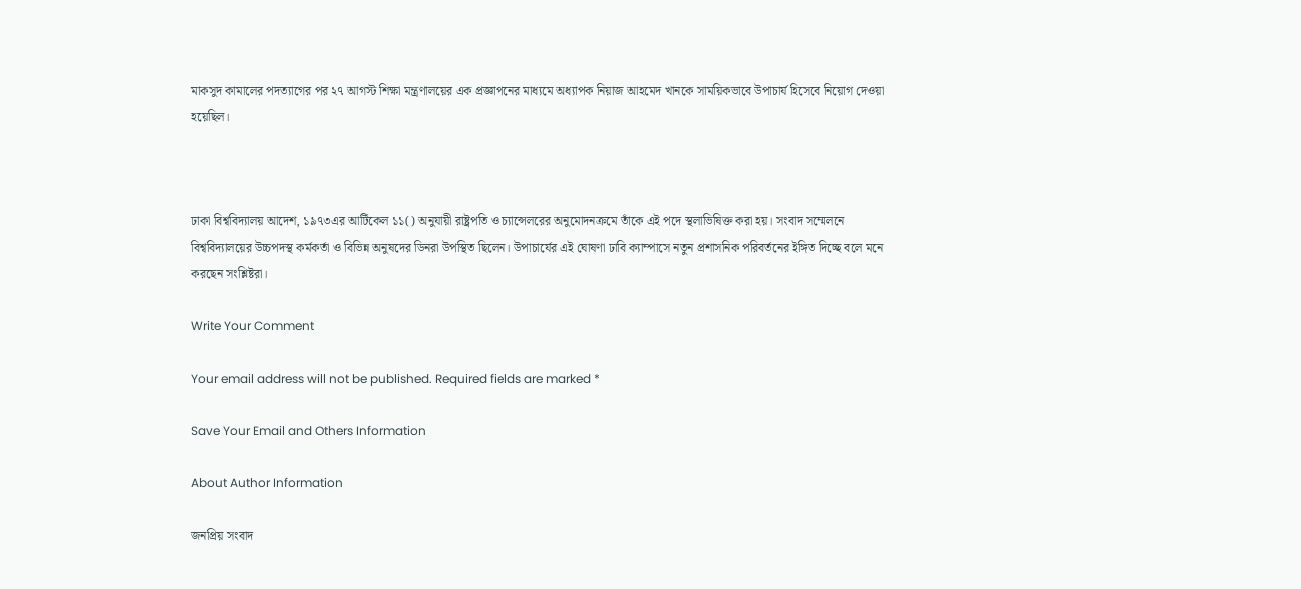মাকসুদ কামালের পদত্যাগের পর ২৭ আগস্ট শিক্ষা মন্ত্রণালয়ের এক প্রজ্ঞাপনের মাধ্যমে অধ্যাপক নিয়াজ আহমেদ খানকে সাময়িকভাবে উপাচার্য হিসেবে নিয়োগ দেওয়া হয়েছিল।



ঢাকা বিশ্ববিদ্যালয় আদেশ, ১৯৭৩এর আর্টিকেল ১১() অনুযায়ী রাষ্ট্রপতি ও চ্যান্সেলরের অনুমোদনক্রমে তাঁকে এই পদে স্থলাভিষিক্ত করা হয়। সংবাদ সম্মেলনে বিশ্ববিদ্যালয়ের উচ্চপদস্থ কর্মকর্তা ও বিভিন্ন অনুষদের ডিনরা উপস্থিত ছিলেন। উপাচার্যের এই ঘোষণা ঢাবি ক্যাম্পাসে নতুন প্রশাসনিক পরিবর্তনের ইঙ্গিত দিচ্ছে বলে মনে করছেন সংশ্লিষ্টরা।

Write Your Comment

Your email address will not be published. Required fields are marked *

Save Your Email and Others Information

About Author Information

জনপ্রিয় সংবাদ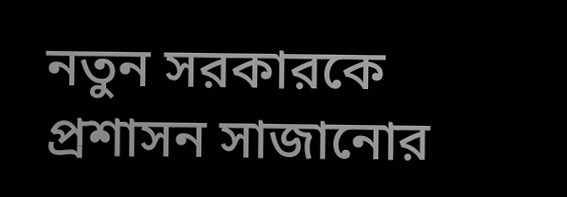নতুন সরকারকে প্রশাসন সাজানোর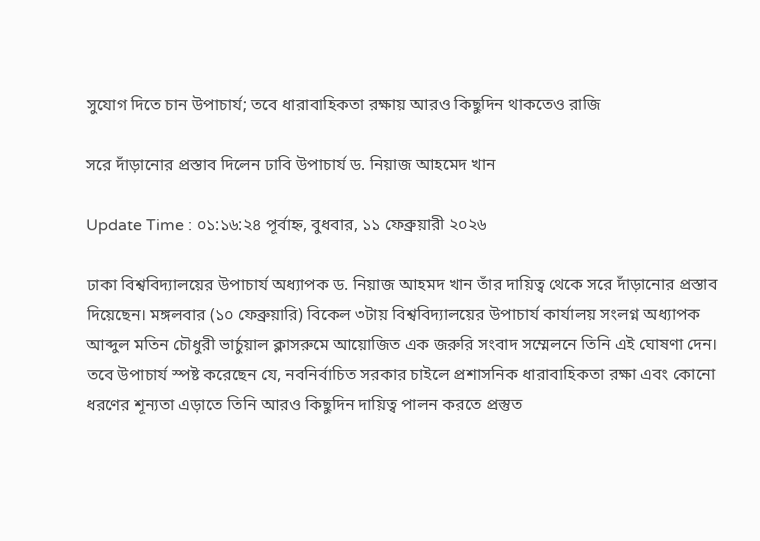সুযোগ দিতে চান উপাচার্য; তবে ধারাবাহিকতা রক্ষায় আরও কিছুদিন থাকতেও রাজি

সরে দাঁড়ানোর প্রস্তাব দিলেন ঢাবি উপাচার্য ড. নিয়াজ আহমেদ খান

Update Time : ০১:১৬:২৪ পূর্বাহ্ন, বুধবার, ১১ ফেব্রুয়ারী ২০২৬

ঢাকা বিশ্ববিদ্যালয়ের উপাচার্য অধ্যাপক ড. নিয়াজ আহমদ খান তাঁর দায়িত্ব থেকে সরে দাঁড়ানোর প্রস্তাব দিয়েছেন। মঙ্গলবার (১০ ফেব্রুয়ারি) বিকেল ৩টায় বিশ্ববিদ্যালয়ের উপাচার্য কার্যালয় সংলগ্ন অধ্যাপক আব্দুল মতিন চৌধুরী ভার্চুয়াল ক্লাসরুমে আয়োজিত এক জরুরি সংবাদ সম্মেলনে তিনি এই ঘোষণা দেন। তবে উপাচার্য স্পষ্ট করেছেন যে, নবনির্বাচিত সরকার চাইলে প্রশাসনিক ধারাবাহিকতা রক্ষা এবং কোনো ধরণের শূন্যতা এড়াতে তিনি আরও কিছুদিন দায়িত্ব পালন করতে প্রস্তুত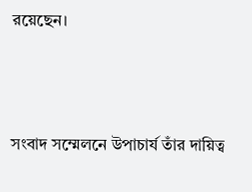রয়েছেন।



সংবাদ সম্মেলনে উপাচার্য তাঁর দায়িত্ব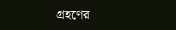গ্রহণের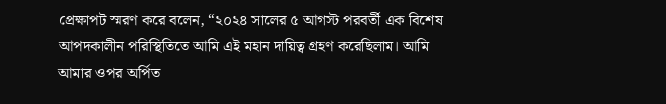প্রেক্ষাপট স্মরণ করে বলেন, “২০২৪ সালের ৫ আগস্ট পরবর্তী এক বিশেষ আপদকালীন পরিস্থিতিতে আমি এই মহান দায়িত্ব গ্রহণ করেছিলাম। আমি আমার ওপর অর্পিত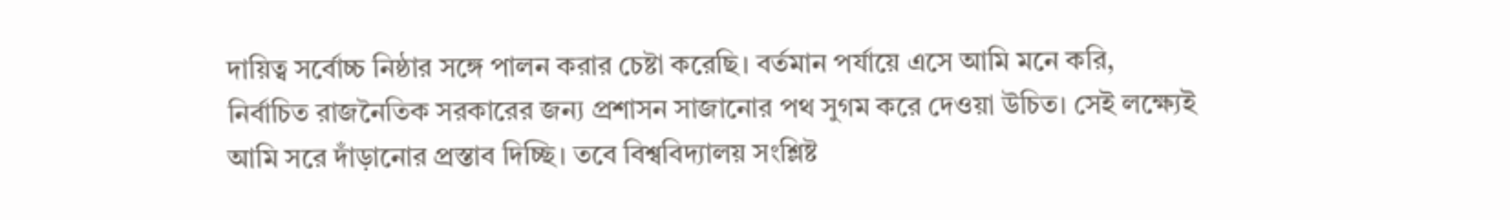দায়িত্ব সর্বোচ্চ নিষ্ঠার সঙ্গে পালন করার চেষ্টা করেছি। বর্তমান পর্যায়ে এসে আমি মনে করি, নির্বাচিত রাজনৈতিক সরকারের জন্য প্রশাসন সাজানোর পথ সুগম করে দেওয়া উচিত। সেই লক্ষ্যেই আমি সরে দাঁড়ানোর প্রস্তাব দিচ্ছি। তবে বিশ্ববিদ্যালয় সংশ্লিষ্ট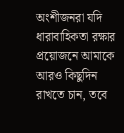অংশীজনরা যদি ধারাবাহিকতা রক্ষার প্রয়োজনে আমাকে আরও কিছুদিন রাখতে চান, তবে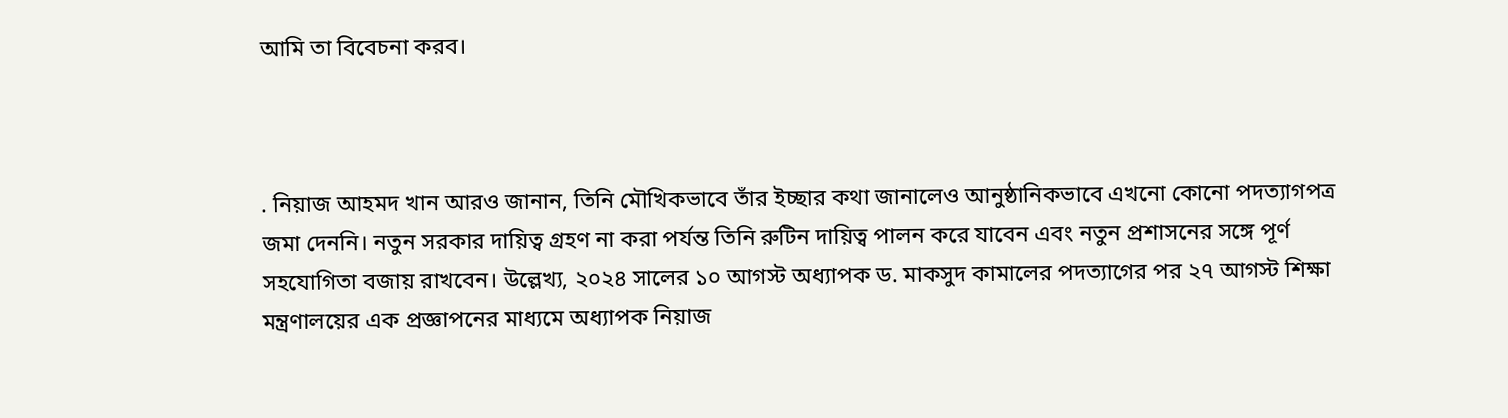আমি তা বিবেচনা করব।



. নিয়াজ আহমদ খান আরও জানান, তিনি মৌখিকভাবে তাঁর ইচ্ছার কথা জানালেও আনুষ্ঠানিকভাবে এখনো কোনো পদত্যাগপত্র জমা দেননি। নতুন সরকার দায়িত্ব গ্রহণ না করা পর্যন্ত তিনি রুটিন দায়িত্ব পালন করে যাবেন এবং নতুন প্রশাসনের সঙ্গে পূর্ণ সহযোগিতা বজায় রাখবেন। উল্লেখ্য, ২০২৪ সালের ১০ আগস্ট অধ্যাপক ড. মাকসুদ কামালের পদত্যাগের পর ২৭ আগস্ট শিক্ষা মন্ত্রণালয়ের এক প্রজ্ঞাপনের মাধ্যমে অধ্যাপক নিয়াজ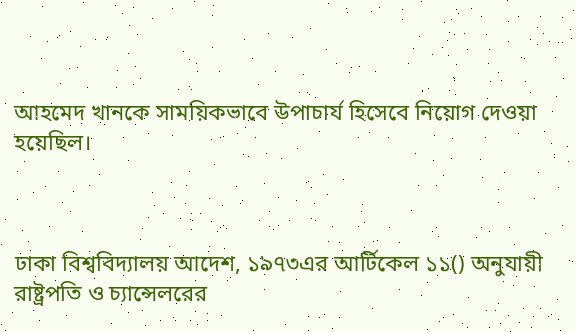আহমেদ খানকে সাময়িকভাবে উপাচার্য হিসেবে নিয়োগ দেওয়া হয়েছিল।



ঢাকা বিশ্ববিদ্যালয় আদেশ, ১৯৭৩এর আর্টিকেল ১১() অনুযায়ী রাষ্ট্রপতি ও চ্যান্সেলরের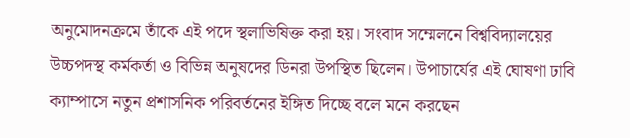অনুমোদনক্রমে তাঁকে এই পদে স্থলাভিষিক্ত করা হয়। সংবাদ সম্মেলনে বিশ্ববিদ্যালয়ের উচ্চপদস্থ কর্মকর্তা ও বিভিন্ন অনুষদের ডিনরা উপস্থিত ছিলেন। উপাচার্যের এই ঘোষণা ঢাবি ক্যাম্পাসে নতুন প্রশাসনিক পরিবর্তনের ইঙ্গিত দিচ্ছে বলে মনে করছেন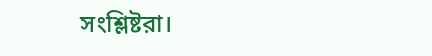সংশ্লিষ্টরা।